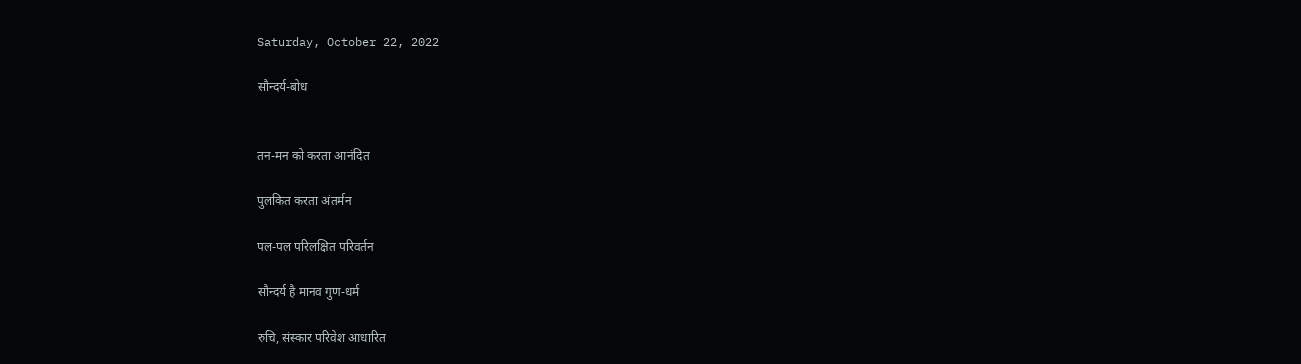Saturday, October 22, 2022

सौन्दर्य-बोध


तन-मन को करता आनंदित

पुलकित करता अंतर्मन

पल-पल परिलक्षित परिवर्तन

सौन्दर्य है मानव गुण-धर्म

रुचि, संस्कार परिवेश आधारित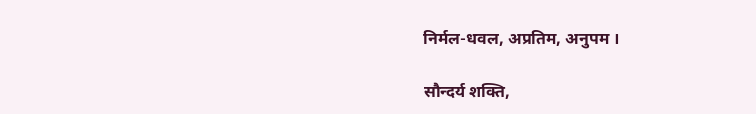निर्मल-धवल, अप्रतिम, अनुपम ।

सौन्दर्य शक्ति,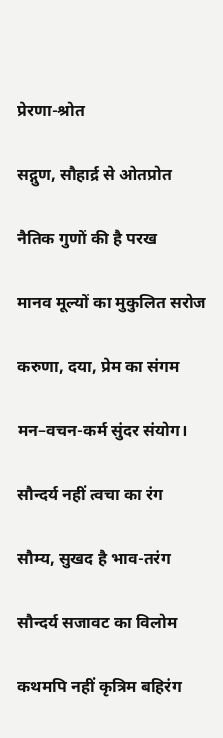प्रेरणा-श्रोत

सद्गुण, सौहार्द्र से ओतप्रोत

नैतिक गुणों की है परख

मानव मूल्यों का मुकुलित सरोज

करुणा, दया, प्रेम का संगम

मन–वचन-कर्म सुंदर संयोग।

सौन्दर्य नहीं त्वचा का रंग

सौम्य, सुखद है भाव-तरंग

सौन्दर्य सजावट का विलोम

कथमपि नहीं कृत्रिम बहिरंग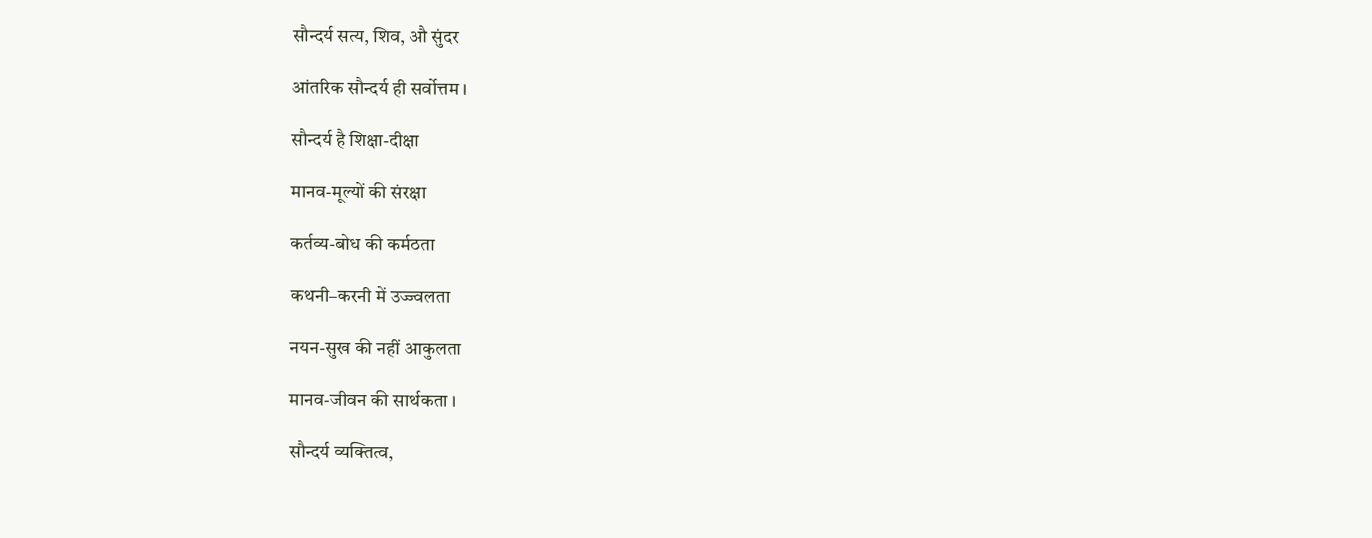सौन्दर्य सत्य, शिव, औ सुंदर

आंतरिक सौन्दर्य ही सर्वोत्तम ।

सौन्दर्य है शिक्षा-दीक्षा

मानव-मूल्यों की संरक्षा

कर्तव्य-बोध की कर्मठता

कथनी–करनी में उज्ज्वलता

नयन-सुख की नहीं आकुलता

मानव-जीवन की सार्थकता ।

सौन्दर्य व्यक्तित्व,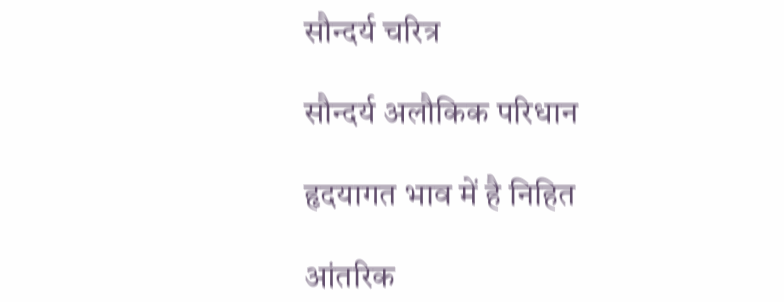सौन्दर्य चरित्र

सौन्दर्य अलौकिक परिधान

हृदयागत भाव में है निहित

आंतरिक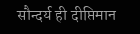सौन्दर्य ही दीप्तिमान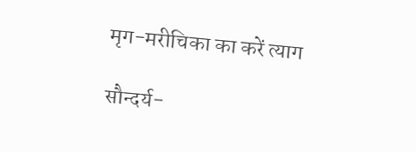मृग-मरीचिका का करें त्याग

सौन्दर्य-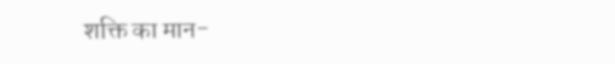शक्ति का मान-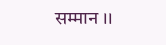सम्मान ।।